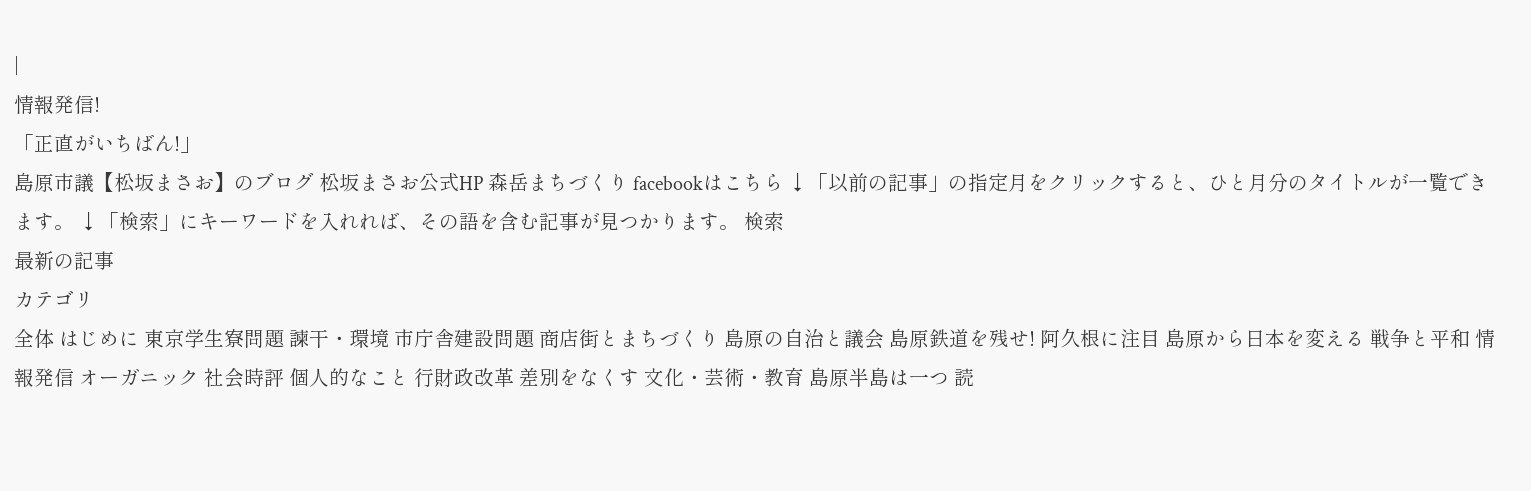|
情報発信!
「正直がいちばん!」
島原市議【松坂まさお】のブログ 松坂まさお公式HP 森岳まちづくり facebookはこちら ↓「以前の記事」の指定月をクリックすると、ひと月分のタイトルが一覧できます。 ↓「検索」にキーワードを入れれば、その語を含む記事が見つかります。 検索
最新の記事
カテゴリ
全体 はじめに 東京学生寮問題 諫干・環境 市庁舎建設問題 商店街とまちづくり 島原の自治と議会 島原鉄道を残せ! 阿久根に注目 島原から日本を変える 戦争と平和 情報発信 オーガニック 社会時評 個人的なこと 行財政改革 差別をなくす 文化・芸術・教育 島原半島は一つ 読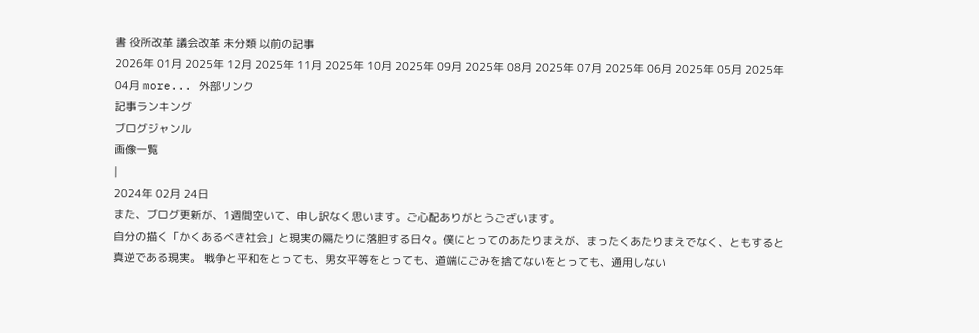書 役所改革 議会改革 未分類 以前の記事
2026年 01月 2025年 12月 2025年 11月 2025年 10月 2025年 09月 2025年 08月 2025年 07月 2025年 06月 2025年 05月 2025年 04月 more... 外部リンク
記事ランキング
ブログジャンル
画像一覧
|
2024年 02月 24日
また、ブログ更新が、1週間空いて、申し訳なく思います。ご心配ありがとうございます。
自分の描く「かくあるべき社会」と現実の隔たりに落胆する日々。僕にとってのあたりまえが、まったくあたりまえでなく、ともすると真逆である現実。 戦争と平和をとっても、男女平等をとっても、道端にごみを捨てないをとっても、通用しない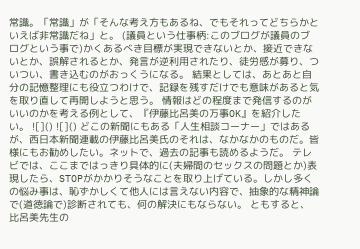常識。「常識」が「そんな考え方もあるね、でもそれってどちらかといえば非常識だね」と。 (議員という仕事柄:このブログが議員のブログという事で)かくあるべき目標が実現できないとか、接近できないとか、誤解されるとか、発言が逆利用されたり、徒労感が募り、ついつい、書き込むのがおっくうになる。 結果としては、あとあと自分の記憶整理にも役立つわけで、記録を残すだけでも意味があると気を取り直して再開しようと思う。 情報はどの程度まで発信するのがいいのかを考える例として、『伊藤比呂美の万事OK』を紹介したい。 ![]() ![]() どこの新聞にもある「人生相談コーナー」ではあるが、西日本新聞連載の伊藤比呂美氏のそれは、なかなかのものだ。皆様にもお勧めしたい。ネットで、過去の記事も読めるようだ。 テレビでは、ここまではっきり具体的に(夫婦間のセックスの問題とか)表現したら、STOPがかかりそうなことを取り上げている。しかし多くの悩み事は、恥ずかしくて他人には言えない内容で、抽象的な精神論で(道徳論で)診断されても、何の解決にもならない。 ともすると、比呂美先生の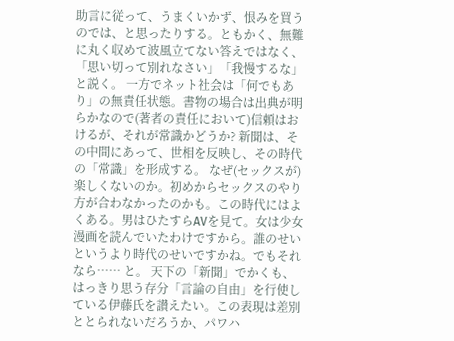助言に従って、うまくいかず、恨みを買うのでは、と思ったりする。ともかく、無難に丸く収めて波風立てない答えではなく、「思い切って別れなさい」「我慢するな」と説く。 一方でネット社会は「何でもあり」の無責任状態。書物の場合は出典が明らかなので(著者の責任において)信頼はおけるが、それが常識かどうか? 新聞は、その中間にあって、世相を反映し、その時代の「常識」を形成する。 なぜ(セックスが)楽しくないのか。初めからセックスのやり方が合わなかったのかも。この時代にはよくある。男はひたすらAVを見て。女は少女漫画を読んでいたわけですから。誰のせいというより時代のせいですかね。でもそれなら…… と。 天下の「新聞」でかくも、はっきり思う存分「言論の自由」を行使している伊藤氏を讃えたい。この表現は差別ととられないだろうか、パワハ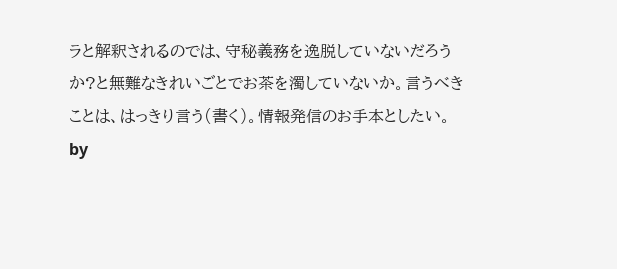ラと解釈されるのでは、守秘義務を逸脱していないだろうか?と無難なきれいごとでお茶を濁していないか。言うべきことは、はっきり言う(書く)。情報発信のお手本としたい。
by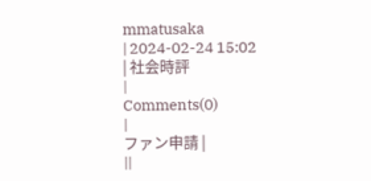mmatusaka
| 2024-02-24 15:02
| 社会時評
|
Comments(0)
|
ファン申請 |
||